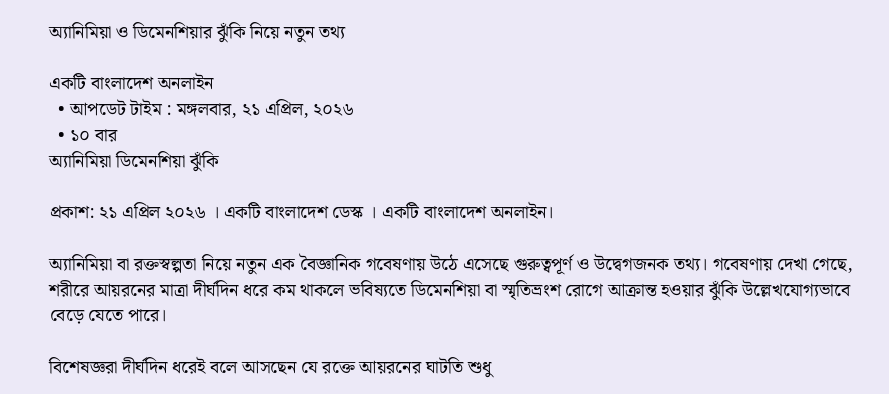অ্যানিমিয়া ও ডিমেনশিয়ার ঝুঁকি নিয়ে নতুন তথ্য

একটি বাংলাদেশ অনলাইন
  • আপডেট টাইম : মঙ্গলবার, ২১ এপ্রিল, ২০২৬
  • ১০ বার
অ্যানিমিয়া ডিমেনশিয়া ঝুঁকি

প্রকাশ: ২১ এপ্রিল ২০২৬ । একটি বাংলাদেশ ডেস্ক । একটি বাংলাদেশ অনলাইন।

অ্যানিমিয়া বা রক্তস্বল্পতা নিয়ে নতুন এক বৈজ্ঞানিক গবেষণায় উঠে এসেছে গুরুত্বপূর্ণ ও উদ্বেগজনক তথ্য। গবেষণায় দেখা গেছে, শরীরে আয়রনের মাত্রা দীর্ঘদিন ধরে কম থাকলে ভবিষ্যতে ডিমেনশিয়া বা স্মৃতিভ্রংশ রোগে আক্রান্ত হওয়ার ঝুঁকি উল্লেখযোগ্যভাবে বেড়ে যেতে পারে।

বিশেষজ্ঞরা দীর্ঘদিন ধরেই বলে আসছেন যে রক্তে আয়রনের ঘাটতি শুধু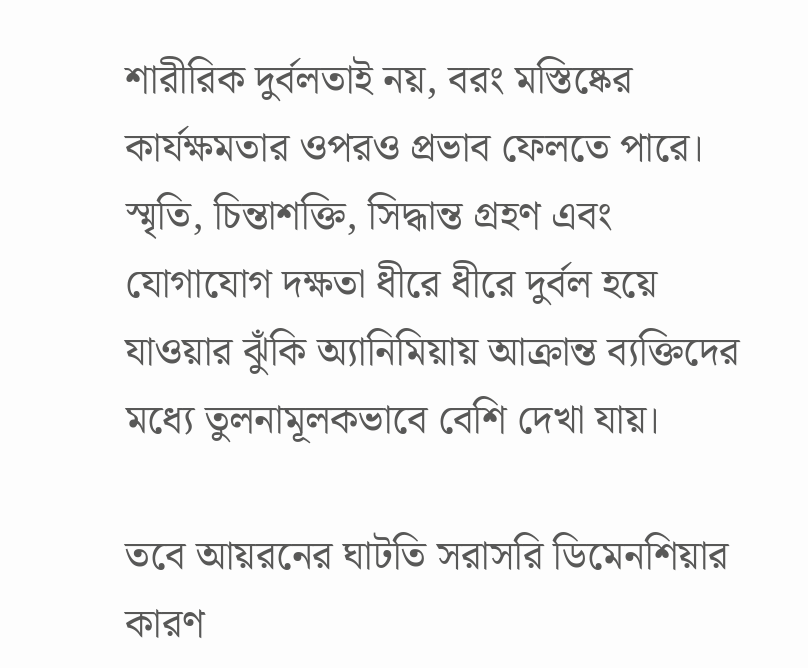শারীরিক দুর্বলতাই নয়, বরং মস্তিষ্কের কার্যক্ষমতার ওপরও প্রভাব ফেলতে পারে। স্মৃতি, চিন্তাশক্তি, সিদ্ধান্ত গ্রহণ এবং যোগাযোগ দক্ষতা ধীরে ধীরে দুর্বল হয়ে যাওয়ার ঝুঁকি অ্যানিমিয়ায় আক্রান্ত ব্যক্তিদের মধ্যে তুলনামূলকভাবে বেশি দেখা যায়।

তবে আয়রনের ঘাটতি সরাসরি ডিমেনশিয়ার কারণ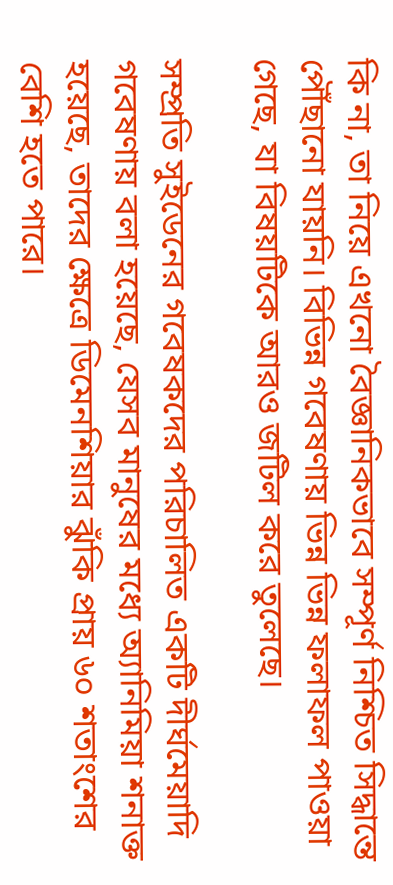কি না, তা নিয়ে এখনো বৈজ্ঞানিকভাবে সম্পূর্ণ নিশ্চিত সিদ্ধান্তে পৌঁছানো যায়নি। বিভিন্ন গবেষণায় ভিন্ন ভিন্ন ফলাফল পাওয়া গেছে, যা বিষয়টিকে আরও জটিল করে তুলেছে।

সম্প্রতি সুইডেনের গবেষকদের পরিচালিত একটি দীর্ঘমেয়াদি গবেষণায় বলা হয়েছে, যেসব মানুষের মধ্যে অ্যানিমিয়া শনাক্ত হয়েছে, তাদের ক্ষেত্রে ডিমেনশিয়ার ঝুঁকি প্রায় ৬০ শতাংশের বেশি হতে পারে।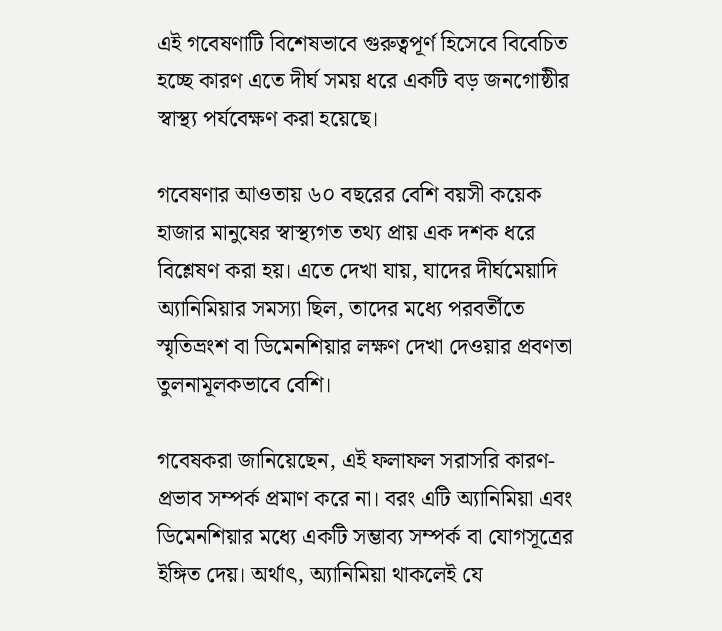এই গবেষণাটি বিশেষভাবে গুরুত্বপূর্ণ হিসেবে বিবেচিত হচ্ছে কারণ এতে দীর্ঘ সময় ধরে একটি বড় জনগোষ্ঠীর স্বাস্থ্য পর্যবেক্ষণ করা হয়েছে।

গবেষণার আওতায় ৬০ বছরের বেশি বয়সী কয়েক হাজার মানুষের স্বাস্থ্যগত তথ্য প্রায় এক দশক ধরে বিশ্লেষণ করা হয়। এতে দেখা যায়, যাদের দীর্ঘমেয়াদি অ্যানিমিয়ার সমস্যা ছিল, তাদের মধ্যে পরবর্তীতে স্মৃতিভ্রংশ বা ডিমেনশিয়ার লক্ষণ দেখা দেওয়ার প্রবণতা তুলনামূলকভাবে বেশি।

গবেষকরা জানিয়েছেন, এই ফলাফল সরাসরি কারণ-প্রভাব সম্পর্ক প্রমাণ করে না। বরং এটি অ্যানিমিয়া এবং ডিমেনশিয়ার মধ্যে একটি সম্ভাব্য সম্পর্ক বা যোগসূত্রের ইঙ্গিত দেয়। অর্থাৎ, অ্যানিমিয়া থাকলেই যে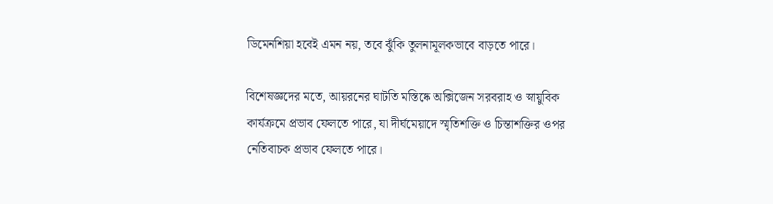ডিমেনশিয়া হবেই এমন নয়, তবে ঝুঁকি তুলনামূলকভাবে বাড়তে পারে।

বিশেষজ্ঞদের মতে, আয়রনের ঘাটতি মস্তিষ্কে অক্সিজেন সরবরাহ ও স্নায়ুবিক কার্যক্রমে প্রভাব ফেলতে পারে, যা দীর্ঘমেয়াদে স্মৃতিশক্তি ও চিন্তাশক্তির ওপর নেতিবাচক প্রভাব ফেলতে পারে।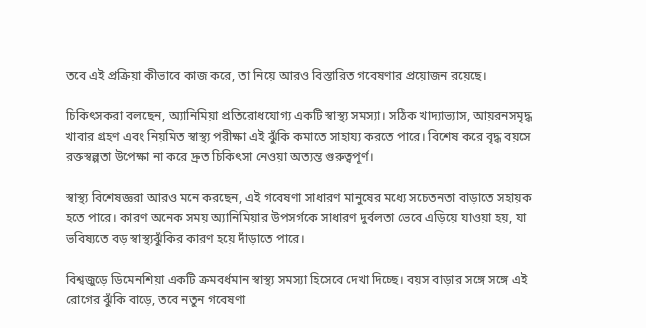তবে এই প্রক্রিয়া কীভাবে কাজ করে, তা নিয়ে আরও বিস্তারিত গবেষণার প্রয়োজন রয়েছে।

চিকিৎসকরা বলছেন, অ্যানিমিয়া প্রতিরোধযোগ্য একটি স্বাস্থ্য সমস্যা। সঠিক খাদ্যাভ্যাস, আয়রনসমৃদ্ধ খাবার গ্রহণ এবং নিয়মিত স্বাস্থ্য পরীক্ষা এই ঝুঁকি কমাতে সাহায্য করতে পারে। বিশেষ করে বৃদ্ধ বয়সে রক্তস্বল্পতা উপেক্ষা না করে দ্রুত চিকিৎসা নেওয়া অত্যন্ত গুরুত্বপূর্ণ।

স্বাস্থ্য বিশেষজ্ঞরা আরও মনে করছেন, এই গবেষণা সাধারণ মানুষের মধ্যে সচেতনতা বাড়াতে সহায়ক হতে পারে। কারণ অনেক সময় অ্যানিমিয়ার উপসর্গকে সাধারণ দুর্বলতা ভেবে এড়িয়ে যাওয়া হয়, যা ভবিষ্যতে বড় স্বাস্থ্যঝুঁকির কারণ হয়ে দাঁড়াতে পারে।

বিশ্বজুড়ে ডিমেনশিয়া একটি ক্রমবর্ধমান স্বাস্থ্য সমস্যা হিসেবে দেখা দিচ্ছে। বয়স বাড়ার সঙ্গে সঙ্গে এই রোগের ঝুঁকি বাড়ে, তবে নতুন গবেষণা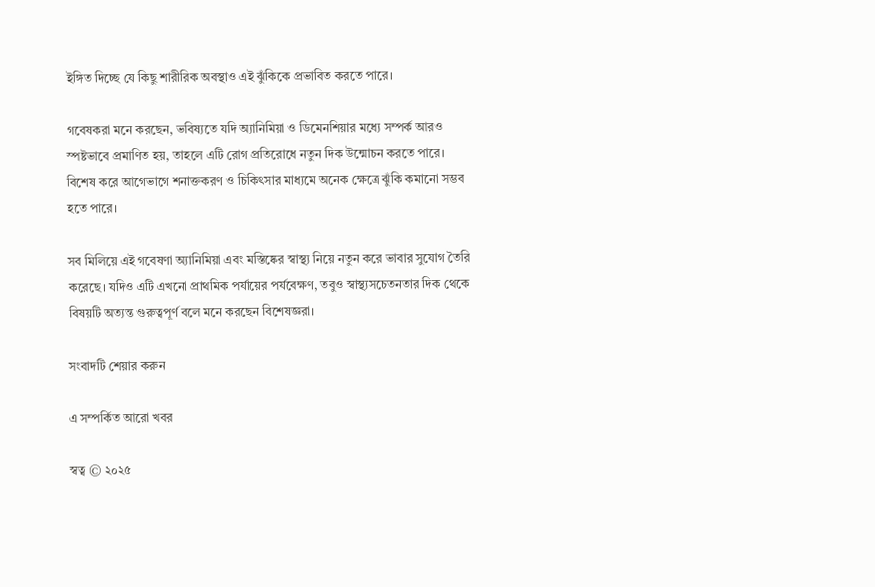ইঙ্গিত দিচ্ছে যে কিছু শারীরিক অবস্থাও এই ঝুঁকিকে প্রভাবিত করতে পারে।

গবেষকরা মনে করছেন, ভবিষ্যতে যদি অ্যানিমিয়া ও ডিমেনশিয়ার মধ্যে সম্পর্ক আরও স্পষ্টভাবে প্রমাণিত হয়, তাহলে এটি রোগ প্রতিরোধে নতুন দিক উন্মোচন করতে পারে। বিশেষ করে আগেভাগে শনাক্তকরণ ও চিকিৎসার মাধ্যমে অনেক ক্ষেত্রে ঝুঁকি কমানো সম্ভব হতে পারে।

সব মিলিয়ে এই গবেষণা অ্যানিমিয়া এবং মস্তিষ্কের স্বাস্থ্য নিয়ে নতুন করে ভাবার সুযোগ তৈরি করেছে। যদিও এটি এখনো প্রাথমিক পর্যায়ের পর্যবেক্ষণ, তবুও স্বাস্থ্যসচেতনতার দিক থেকে বিষয়টি অত্যন্ত গুরুত্বপূর্ণ বলে মনে করছেন বিশেষজ্ঞরা।

সংবাদটি শেয়ার করুন

এ সম্পর্কিত আরো খবর

স্বত্ব © ২০২৫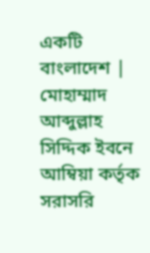একটি বাংলাদেশ | মোহাম্মাদ আব্দুল্লাহ সিদ্দিক ইবনে আম্বিয়া কর্তৃক সরাসরি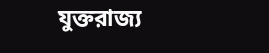যুক্তরাজ্য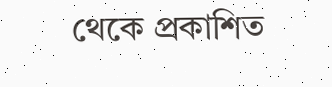থেকে প্রকাশিত